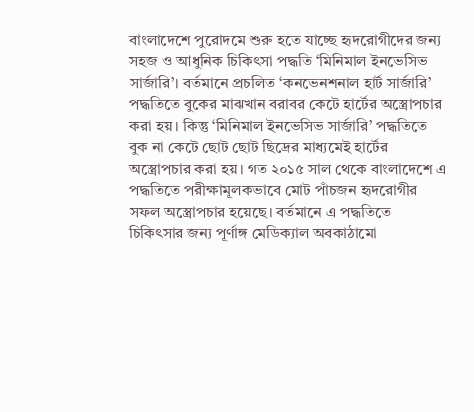বাংলাদেশে পুরোদমে শুরু হতে যাচ্ছে হৃদরোগীদের জন্য সহজ ও আধুনিক চিকিৎসা পদ্ধতি ‘মিনিমাল ইনভেসিভ সার্জারি’। বর্তমানে প্রচলিত ‘কনভেনশনাল হার্ট সার্জারি’ পদ্ধতিতে বুকের মাঝখান বরাবর কেটে হার্টের অস্ত্রোপচার করা হয়। কিন্তু ‘মিনিমাল ইনভেসিভ সার্জারি’ পদ্ধতিতে বুক না কেটে ছোট ছোট ছিদ্রের মাধ্যমেই হার্টের অস্ত্রোপচার করা হয়। গত ২০১৫ সাল থেকে বাংলাদেশে এ পদ্ধতিতে পরীক্ষামূলকভাবে মোট পাঁচজন হৃদরোগীর সফল অস্ত্রোপচার হয়েছে। বর্তমানে এ পদ্ধতিতে চিকিৎসার জন্য পূর্ণাঙ্গ মেডিক্যাল অবকাঠামো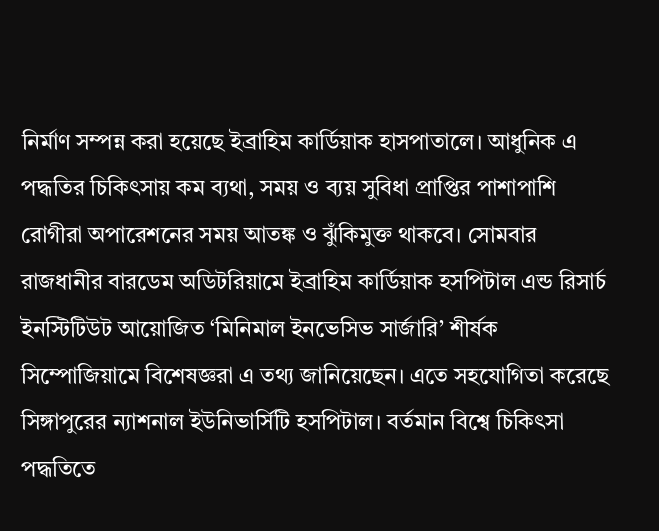নির্মাণ সম্পন্ন করা হয়েছে ইব্রাহিম কার্ডিয়াক হাসপাতালে। আধুনিক এ পদ্ধতির চিকিৎসায় কম ব্যথা, সময় ও ব্যয় সুবিধা প্রাপ্তির পাশাপাশি রোগীরা অপারেশনের সময় আতঙ্ক ও ঝুঁকিমুক্ত থাকবে। সোমবার রাজধানীর বারডেম অডিটরিয়ামে ইব্রাহিম কার্ডিয়াক হসপিটাল এন্ড রিসার্চ ইনস্টিটিউট আয়োজিত ‘মিনিমাল ইনভেসিভ সার্জারি’ শীর্ষক সিম্পোজিয়ামে বিশেষজ্ঞরা এ তথ্য জানিয়েছেন। এতে সহযোগিতা করেছে সিঙ্গাপুরের ন্যাশনাল ইউনিভার্সিটি হসপিটাল। বর্তমান বিশ্বে চিকিৎসা পদ্ধতিতে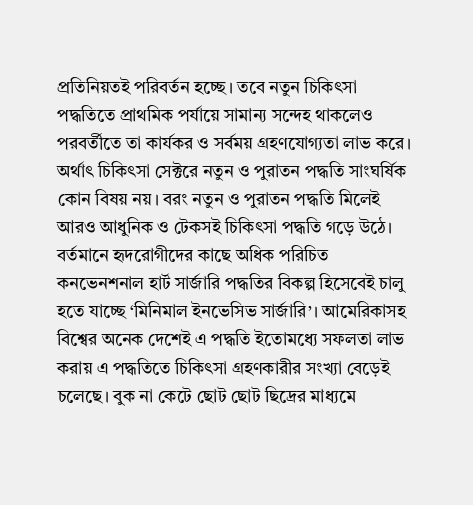প্রতিনিয়তই পরিবর্তন হচ্ছে। তবে নতুন চিকিৎসা পদ্ধতিতে প্রাথমিক পর্যায়ে সামান্য সন্দেহ থাকলেও পরবর্তীতে তা কার্যকর ও সর্বময় গ্রহণযোগ্যতা লাভ করে। অর্থাৎ চিকিৎসা সেক্টরে নতুন ও পুরাতন পদ্ধতি সাংঘর্ষিক কোন বিষয় নয়। বরং নতুন ও পুরাতন পদ্ধতি মিলেই আরও আধুনিক ও টেকসই চিকিৎসা পদ্ধতি গড়ে উঠে। বর্তমানে হৃদরোগীদের কাছে অধিক পরিচিত কনভেনশনাল হার্ট সার্জারি পদ্ধতির বিকল্প হিসেবেই চালু হতে যাচ্ছে ‘মিনিমাল ইনভেসিভ সার্জারি’। আমেরিকাসহ বিশ্বের অনেক দেশেই এ পদ্ধতি ইতোমধ্যে সফলতা লাভ করায় এ পদ্ধতিতে চিকিৎসা গ্রহণকারীর সংখ্যা বেড়েই চলেছে। বুক না কেটে ছোট ছোট ছিদ্রের মাধ্যমে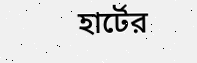হার্টের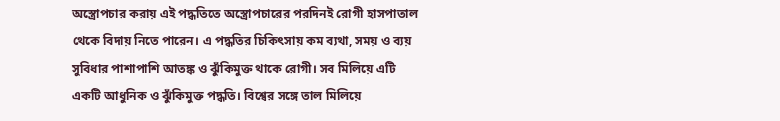অস্ত্রোপচার করায় এই পদ্ধতিতে অস্ত্রোপচারের পরদিনই রোগী হাসপাতাল থেকে বিদায় নিতে পারেন। এ পদ্ধতির চিকিৎসায় কম ব্যথা, সময় ও ব্যয় সুবিধার পাশাপাশি আতঙ্ক ও ঝুঁকিমুক্ত থাকে রোগী। সব মিলিয়ে এটি একটি আধুনিক ও ঝুঁকিমুক্ত পদ্ধতি। বিশ্বের সঙ্গে তাল মিলিয়ে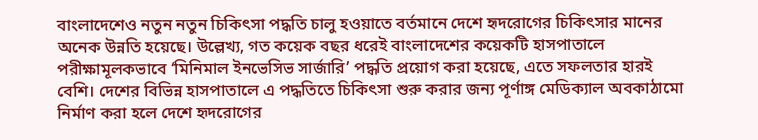বাংলাদেশেও নতুন নতুন চিকিৎসা পদ্ধতি চালু হওয়াতে বর্তমানে দেশে হৃদরোগের চিকিৎসার মানের অনেক উন্নতি হয়েছে। উল্লেখ্য, গত কয়েক বছর ধরেই বাংলাদেশের কয়েকটি হাসপাতালে পরীক্ষামূলকভাবে ‘মিনিমাল ইনভেসিভ সার্জারি’ পদ্ধতি প্রয়োগ করা হয়েছে, এতে সফলতার হারই বেশি। দেশের বিভিন্ন হাসপাতালে এ পদ্ধতিতে চিকিৎসা শুরু করার জন্য পূর্ণাঙ্গ মেডিক্যাল অবকাঠামো নির্মাণ করা হলে দেশে হৃদরোগের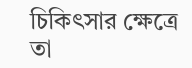চিকিৎসার ক্ষেত্রে তা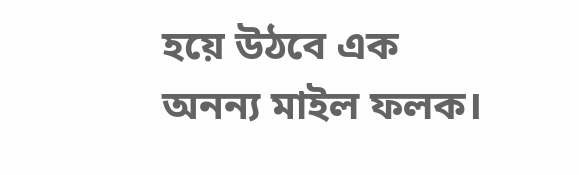হয়ে উঠবে এক অনন্য মাইল ফলক।